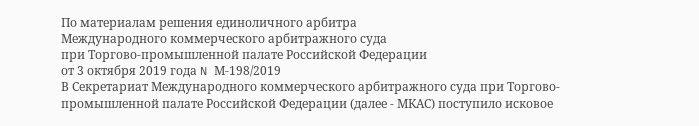По материалам решения единоличного арбитра
Международного коммерческого арбитражного суда
при Торгово-промышленной палате Российской Федерации
от 3 октября 2019 года N М-198/2019
В Секретариат Международного коммерческого арбитражного суда при Торгово-промышленной палате Российской Федерации (далее - МКАС) поступило исковое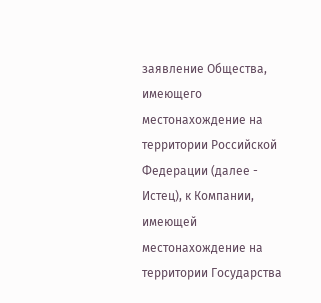заявление Общества, имеющего местонахождение на территории Российской Федерации (далее - Истец), к Компании, имеющей местонахождение на территории Государства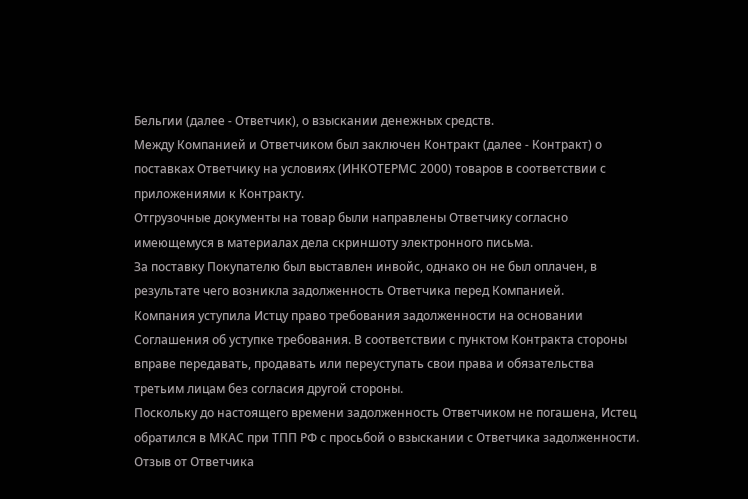Бельгии (далее - Ответчик), о взыскании денежных средств.
Между Компанией и Ответчиком был заключен Контракт (далее - Контракт) о поставках Ответчику на условиях (ИНКОТЕРМС 2000) товаров в соответствии с приложениями к Контракту.
Отгрузочные документы на товар были направлены Ответчику согласно имеющемуся в материалах дела скриншоту электронного письма.
За поставку Покупателю был выставлен инвойс, однако он не был оплачен, в результате чего возникла задолженность Ответчика перед Компанией.
Компания уступила Истцу право требования задолженности на основании Соглашения об уступке требования. В соответствии с пунктом Контракта стороны вправе передавать, продавать или переуступать свои права и обязательства третьим лицам без согласия другой стороны.
Поскольку до настоящего времени задолженность Ответчиком не погашена, Истец обратился в МКАС при ТПП РФ с просьбой о взыскании с Ответчика задолженности.
Отзыв от Ответчика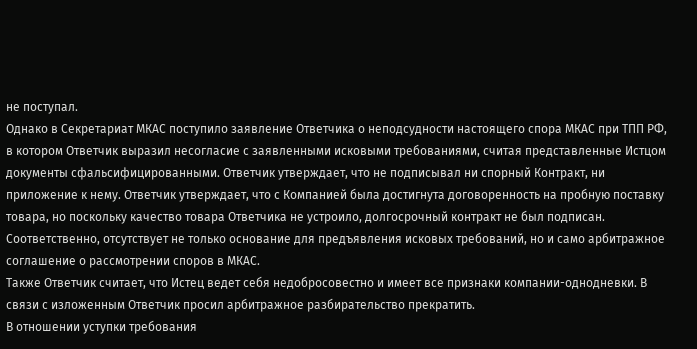не поступал.
Однако в Секретариат МКАС поступило заявление Ответчика о неподсудности настоящего спора МКАС при ТПП РФ, в котором Ответчик выразил несогласие с заявленными исковыми требованиями, считая представленные Истцом документы сфальсифицированными. Ответчик утверждает, что не подписывал ни спорный Контракт, ни приложение к нему. Ответчик утверждает, что с Компанией была достигнута договоренность на пробную поставку товара, но поскольку качество товара Ответчика не устроило, долгосрочный контракт не был подписан. Соответственно, отсутствует не только основание для предъявления исковых требований, но и само арбитражное соглашение о рассмотрении споров в МКАС.
Также Ответчик считает, что Истец ведет себя недобросовестно и имеет все признаки компании-однодневки. В связи с изложенным Ответчик просил арбитражное разбирательство прекратить.
В отношении уступки требования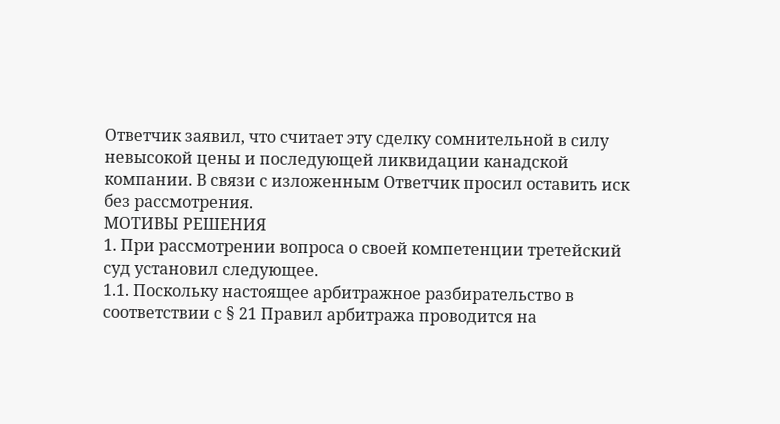Ответчик заявил, что считает эту сделку сомнительной в силу невысокой цены и последующей ликвидации канадской компании. В связи с изложенным Ответчик просил оставить иск без рассмотрения.
МОТИВЫ РЕШЕНИЯ
1. При рассмотрении вопроса о своей компетенции третейский суд установил следующее.
1.1. Поскольку настоящее арбитражное разбирательство в соответствии с § 21 Правил арбитража проводится на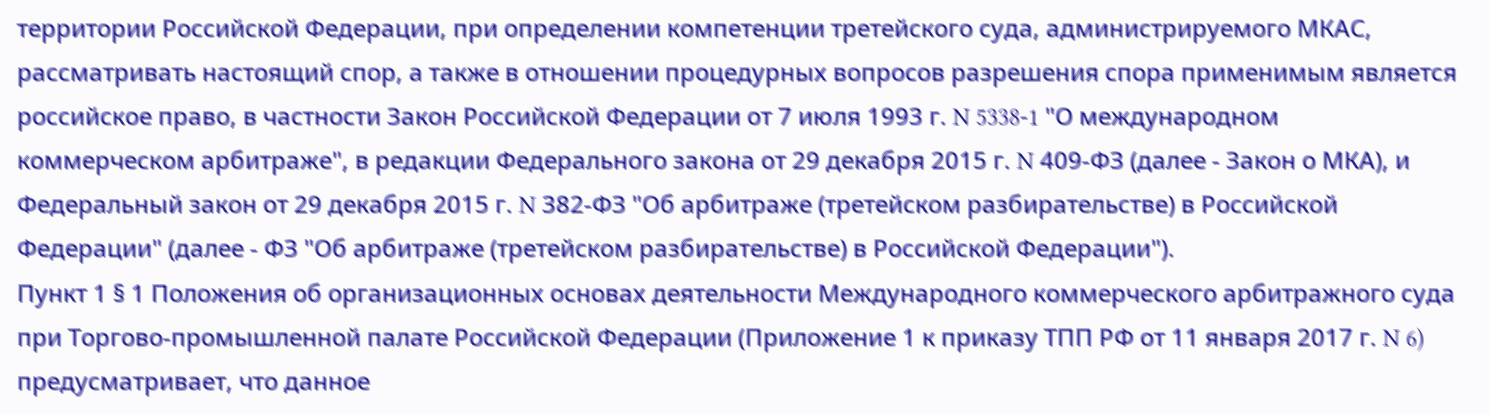территории Российской Федерации, при определении компетенции третейского суда, администрируемого МКАС, рассматривать настоящий спор, а также в отношении процедурных вопросов разрешения спора применимым является российское право, в частности Закон Российской Федерации от 7 июля 1993 г. N 5338-1 "О международном коммерческом арбитраже", в редакции Федерального закона от 29 декабря 2015 г. N 409-ФЗ (далее - Закон о МКА), и Федеральный закон от 29 декабря 2015 г. N 382-ФЗ "Об арбитраже (третейском разбирательстве) в Российской Федерации" (далее - ФЗ "Об арбитраже (третейском разбирательстве) в Российской Федерации").
Пункт 1 § 1 Положения об организационных основах деятельности Международного коммерческого арбитражного суда при Торгово-промышленной палате Российской Федерации (Приложение 1 к приказу ТПП РФ от 11 января 2017 г. N 6) предусматривает, что данное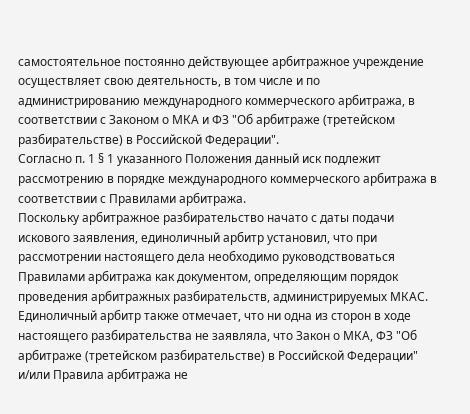самостоятельное постоянно действующее арбитражное учреждение осуществляет свою деятельность, в том числе и по администрированию международного коммерческого арбитража, в соответствии с Законом о МКА и ФЗ "Об арбитраже (третейском разбирательстве) в Российской Федерации".
Согласно п. 1 § 1 указанного Положения данный иск подлежит рассмотрению в порядке международного коммерческого арбитража в соответствии с Правилами арбитража.
Поскольку арбитражное разбирательство начато с даты подачи искового заявления, единоличный арбитр установил, что при рассмотрении настоящего дела необходимо руководствоваться Правилами арбитража как документом, определяющим порядок проведения арбитражных разбирательств, администрируемых МКАС.
Единоличный арбитр также отмечает, что ни одна из сторон в ходе настоящего разбирательства не заявляла, что Закон о МКА, ФЗ "Об арбитраже (третейском разбирательстве) в Российской Федерации" и/или Правила арбитража не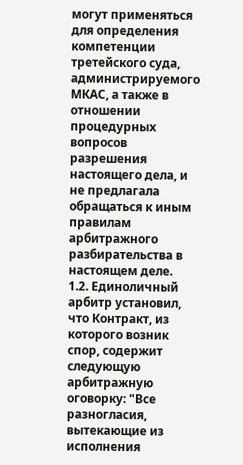могут применяться для определения компетенции третейского суда, администрируемого МКАС, а также в отношении процедурных вопросов разрешения настоящего дела, и не предлагала обращаться к иным правилам арбитражного разбирательства в настоящем деле.
1.2. Единоличный арбитр установил, что Контракт, из которого возник спор, содержит следующую арбитражную оговорку: "Все разногласия, вытекающие из исполнения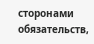сторонами обязательств,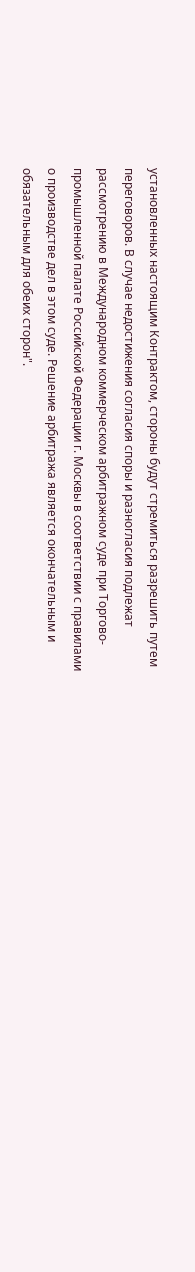установленных настоящим Контрактом, стороны будут стремиться разрешить путем переговоров. В случае недостижения согласия споры и разногласия подлежат рассмотрению в Международном коммерческом арбитражном суде при Торгово-промышленной палате Российской Федерации г. Москвы в соответствии с правилами о производстве дел в этом суде. Решение арбитража является окончательным и обязательным для обеих сторон".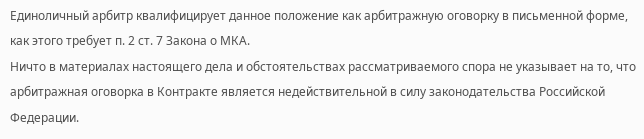Единоличный арбитр квалифицирует данное положение как арбитражную оговорку в письменной форме, как этого требует п. 2 ст. 7 Закона о МКА.
Ничто в материалах настоящего дела и обстоятельствах рассматриваемого спора не указывает на то, что арбитражная оговорка в Контракте является недействительной в силу законодательства Российской Федерации.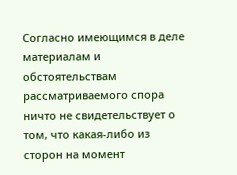Согласно имеющимся в деле материалам и обстоятельствам рассматриваемого спора ничто не свидетельствует о том, что какая-либо из сторон на момент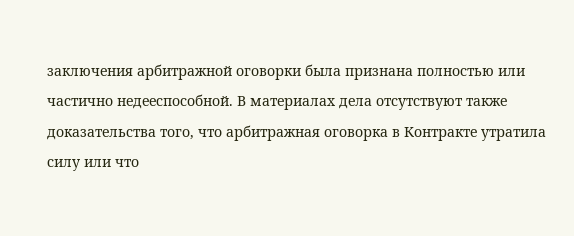заключения арбитражной оговорки была признана полностью или частично недееспособной. В материалах дела отсутствуют также доказательства того, что арбитражная оговорка в Контракте утратила силу или что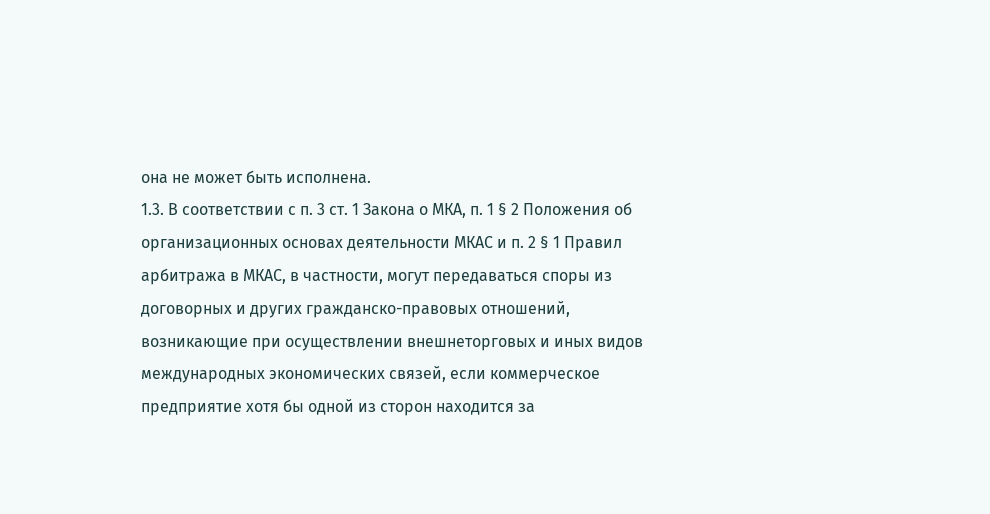она не может быть исполнена.
1.3. В соответствии с п. 3 ст. 1 Закона о МКА, п. 1 § 2 Положения об организационных основах деятельности МКАС и п. 2 § 1 Правил арбитража в МКАС, в частности, могут передаваться споры из договорных и других гражданско-правовых отношений, возникающие при осуществлении внешнеторговых и иных видов международных экономических связей, если коммерческое предприятие хотя бы одной из сторон находится за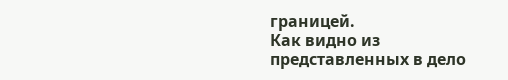границей.
Как видно из представленных в дело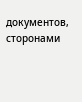документов, сторонами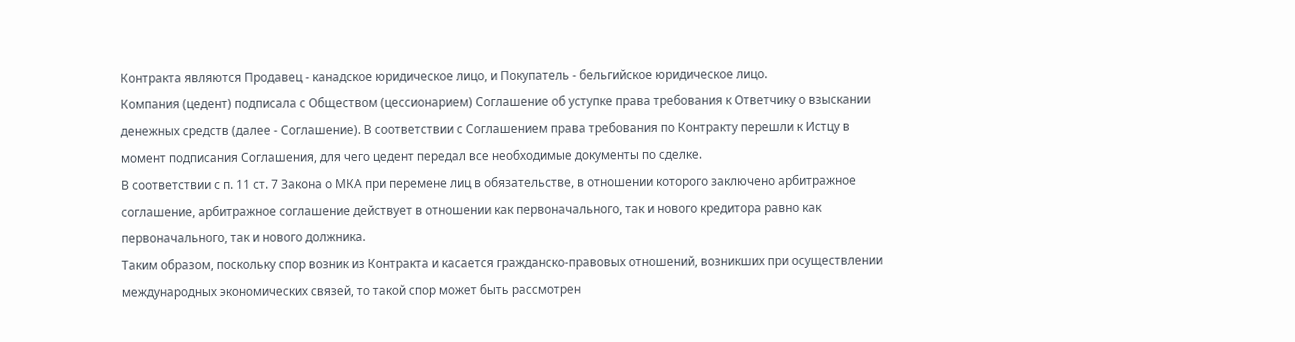Контракта являются Продавец - канадское юридическое лицо, и Покупатель - бельгийское юридическое лицо.
Компания (цедент) подписала с Обществом (цессионарием) Соглашение об уступке права требования к Ответчику о взыскании денежных средств (далее - Соглашение). В соответствии с Соглашением права требования по Контракту перешли к Истцу в момент подписания Соглашения, для чего цедент передал все необходимые документы по сделке.
В соответствии с п. 11 ст. 7 Закона о МКА при перемене лиц в обязательстве, в отношении которого заключено арбитражное соглашение, арбитражное соглашение действует в отношении как первоначального, так и нового кредитора равно как первоначального, так и нового должника.
Таким образом, поскольку спор возник из Контракта и касается гражданско-правовых отношений, возникших при осуществлении международных экономических связей, то такой спор может быть рассмотрен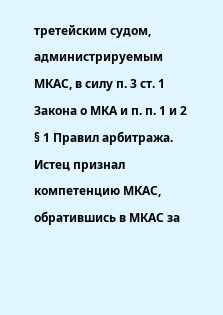третейским судом, администрируемым МКАС, в силу п. 3 ст. 1 Закона о МКА и п. п. 1 и 2 § 1 Правил арбитража.
Истец признал компетенцию МКАС, обратившись в МКАС за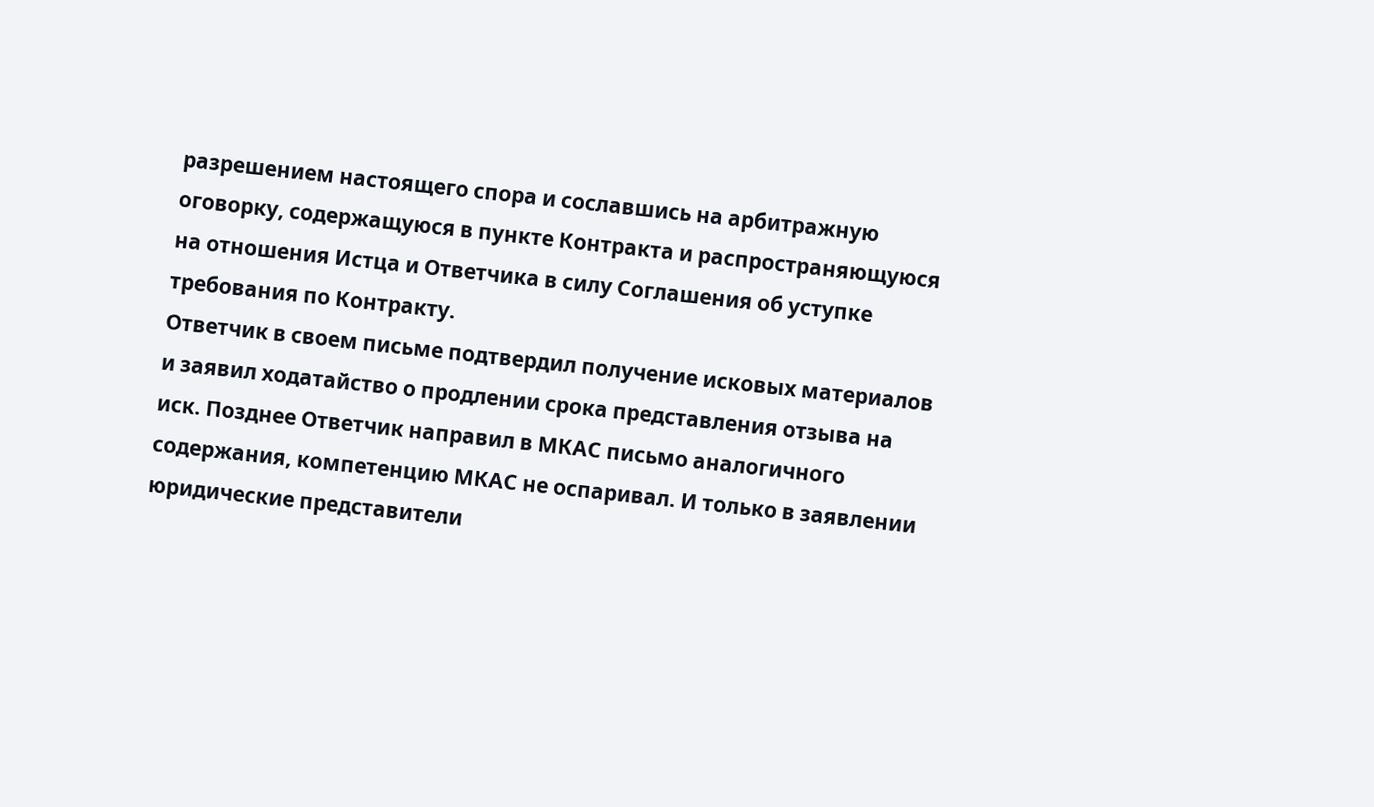разрешением настоящего спора и сославшись на арбитражную оговорку, содержащуюся в пункте Контракта и распространяющуюся на отношения Истца и Ответчика в силу Соглашения об уступке требования по Контракту.
Ответчик в своем письме подтвердил получение исковых материалов и заявил ходатайство о продлении срока представления отзыва на иск. Позднее Ответчик направил в МКАС письмо аналогичного содержания, компетенцию МКАС не оспаривал. И только в заявлении юридические представители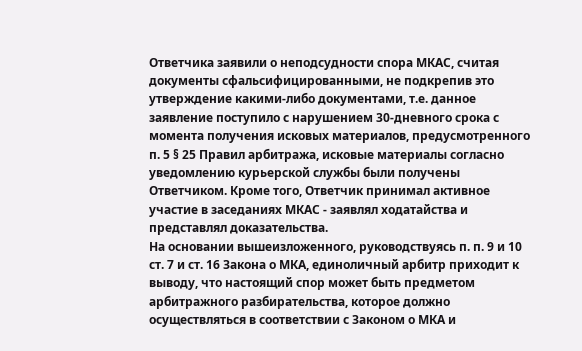Ответчика заявили о неподсудности спора МКАС, считая документы сфальсифицированными, не подкрепив это утверждение какими-либо документами, т.е. данное заявление поступило с нарушением 30-дневного срока с момента получения исковых материалов, предусмотренного п. 5 § 25 Правил арбитража, исковые материалы согласно уведомлению курьерской службы были получены Ответчиком. Кроме того, Ответчик принимал активное участие в заседаниях МКАС - заявлял ходатайства и представлял доказательства.
На основании вышеизложенного, руководствуясь п. п. 9 и 10 ст. 7 и ст. 16 Закона о МКА, единоличный арбитр приходит к выводу, что настоящий спор может быть предметом арбитражного разбирательства, которое должно осуществляться в соответствии с Законом о МКА и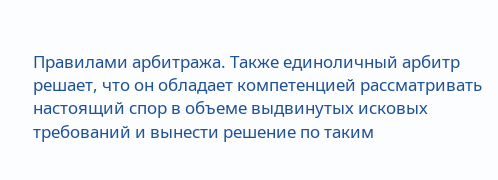Правилами арбитража. Также единоличный арбитр решает, что он обладает компетенцией рассматривать настоящий спор в объеме выдвинутых исковых требований и вынести решение по таким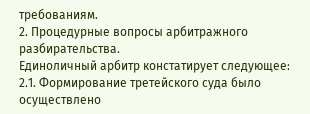требованиям.
2. Процедурные вопросы арбитражного разбирательства.
Единоличный арбитр констатирует следующее:
2.1. Формирование третейского суда было осуществлено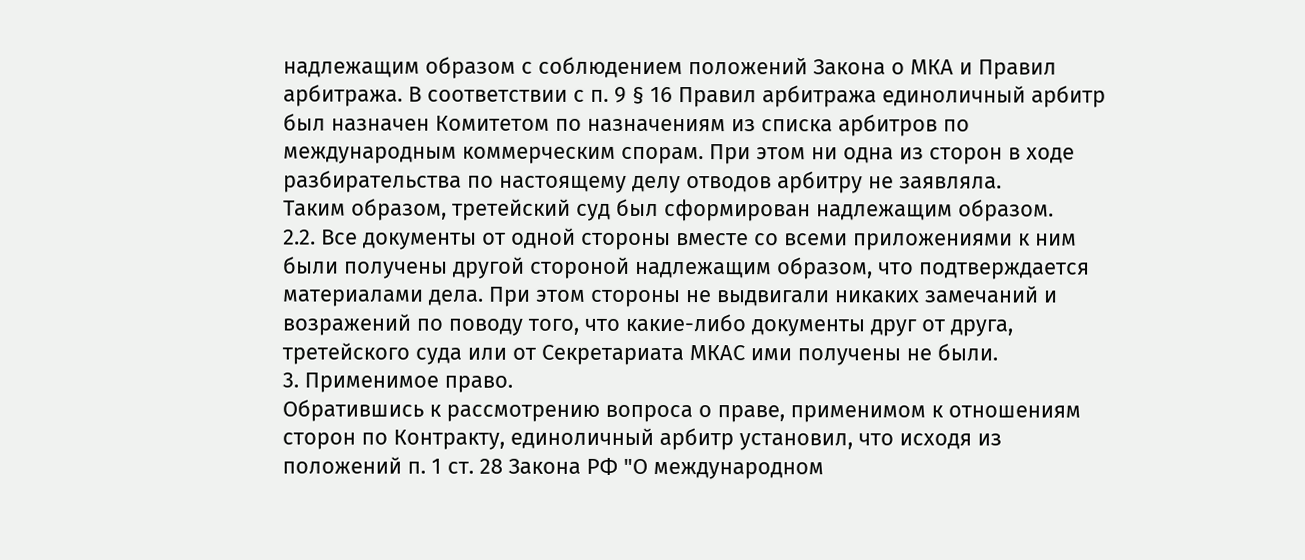надлежащим образом с соблюдением положений Закона о МКА и Правил арбитража. В соответствии с п. 9 § 16 Правил арбитража единоличный арбитр был назначен Комитетом по назначениям из списка арбитров по международным коммерческим спорам. При этом ни одна из сторон в ходе разбирательства по настоящему делу отводов арбитру не заявляла.
Таким образом, третейский суд был сформирован надлежащим образом.
2.2. Все документы от одной стороны вместе со всеми приложениями к ним были получены другой стороной надлежащим образом, что подтверждается материалами дела. При этом стороны не выдвигали никаких замечаний и возражений по поводу того, что какие-либо документы друг от друга, третейского суда или от Секретариата МКАС ими получены не были.
3. Применимое право.
Обратившись к рассмотрению вопроса о праве, применимом к отношениям сторон по Контракту, единоличный арбитр установил, что исходя из положений п. 1 ст. 28 Закона РФ "О международном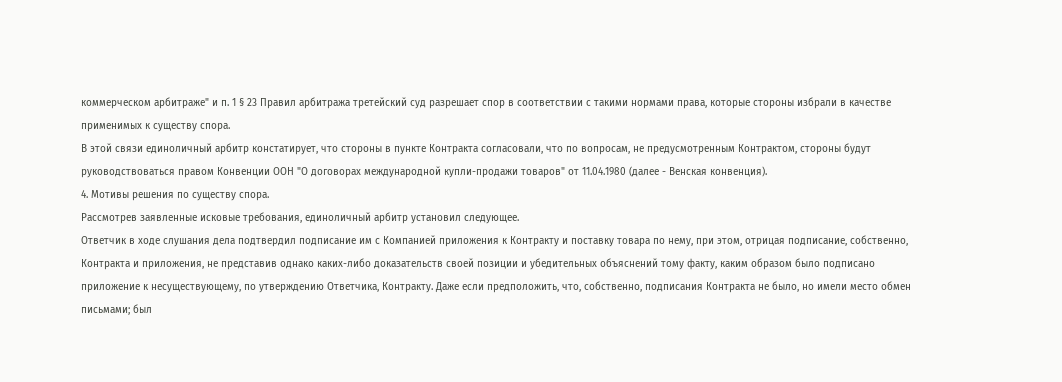коммерческом арбитраже" и п. 1 § 23 Правил арбитража третейский суд разрешает спор в соответствии с такими нормами права, которые стороны избрали в качестве применимых к существу спора.
В этой связи единоличный арбитр констатирует, что стороны в пункте Контракта согласовали, что по вопросам, не предусмотренным Контрактом, стороны будут руководствоваться правом Конвенции ООН "О договорах международной купли-продажи товаров" от 11.04.1980 (далее - Венская конвенция).
4. Мотивы решения по существу спора.
Рассмотрев заявленные исковые требования, единоличный арбитр установил следующее.
Ответчик в ходе слушания дела подтвердил подписание им с Компанией приложения к Контракту и поставку товара по нему, при этом, отрицая подписание, собственно, Контракта и приложения, не представив однако каких-либо доказательств своей позиции и убедительных объяснений тому факту, каким образом было подписано приложение к несуществующему, по утверждению Ответчика, Контракту. Даже если предположить, что, собственно, подписания Контракта не было, но имели место обмен письмами; был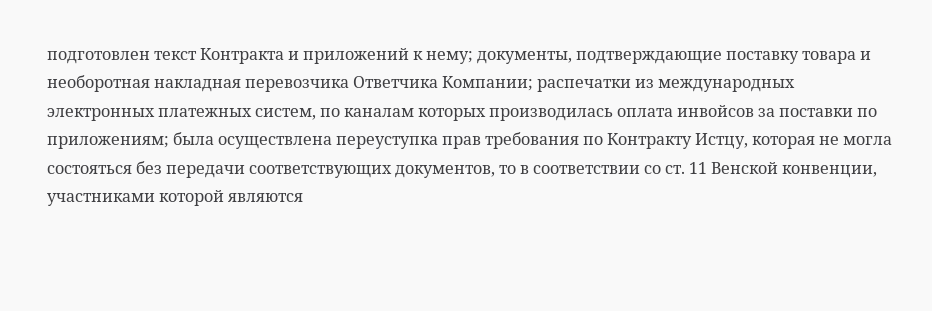подготовлен текст Контракта и приложений к нему; документы, подтверждающие поставку товара и необоротная накладная перевозчика Ответчика Компании; распечатки из международных электронных платежных систем, по каналам которых производилась оплата инвойсов за поставки по приложениям; была осуществлена переуступка прав требования по Контракту Истцу, которая не могла состояться без передачи соответствующих документов, то в соответствии со ст. 11 Венской конвенции, участниками которой являются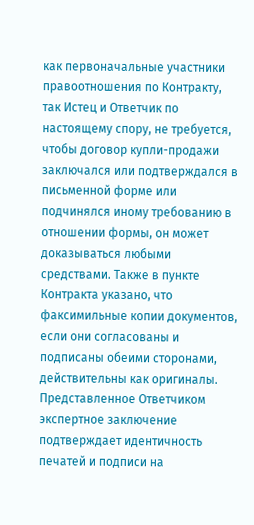как первоначальные участники правоотношения по Контракту, так Истец и Ответчик по настоящему спору, не требуется, чтобы договор купли-продажи заключался или подтверждался в письменной форме или подчинялся иному требованию в отношении формы, он может доказываться любыми средствами. Также в пункте Контракта указано, что факсимильные копии документов, если они согласованы и подписаны обеими сторонами, действительны как оригиналы.
Представленное Ответчиком экспертное заключение подтверждает идентичность печатей и подписи на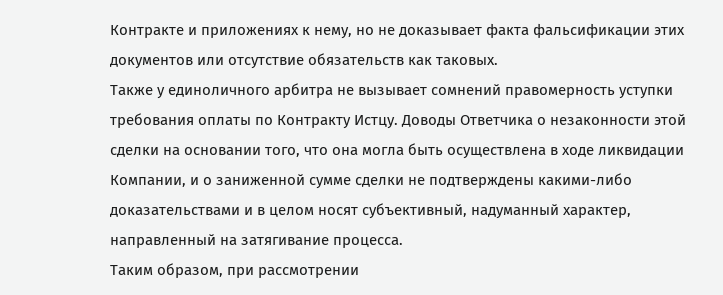Контракте и приложениях к нему, но не доказывает факта фальсификации этих документов или отсутствие обязательств как таковых.
Также у единоличного арбитра не вызывает сомнений правомерность уступки требования оплаты по Контракту Истцу. Доводы Ответчика о незаконности этой сделки на основании того, что она могла быть осуществлена в ходе ликвидации Компании, и о заниженной сумме сделки не подтверждены какими-либо доказательствами и в целом носят субъективный, надуманный характер, направленный на затягивание процесса.
Таким образом, при рассмотрении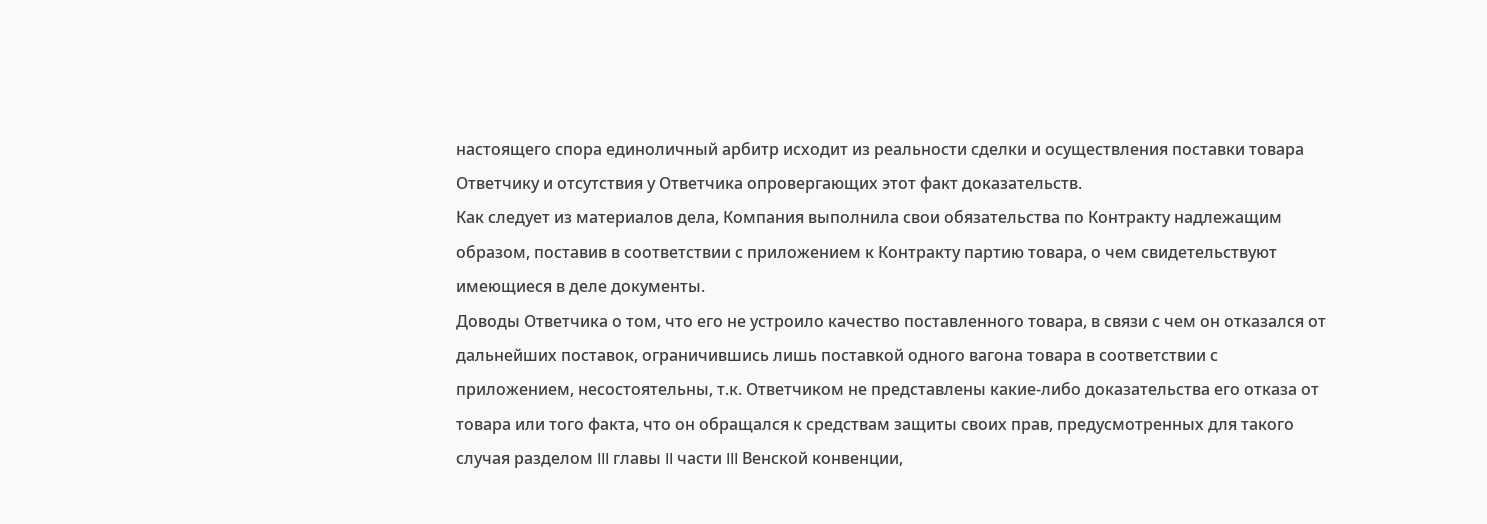настоящего спора единоличный арбитр исходит из реальности сделки и осуществления поставки товара Ответчику и отсутствия у Ответчика опровергающих этот факт доказательств.
Как следует из материалов дела, Компания выполнила свои обязательства по Контракту надлежащим образом, поставив в соответствии с приложением к Контракту партию товара, о чем свидетельствуют имеющиеся в деле документы.
Доводы Ответчика о том, что его не устроило качество поставленного товара, в связи с чем он отказался от дальнейших поставок, ограничившись лишь поставкой одного вагона товара в соответствии с приложением, несостоятельны, т.к. Ответчиком не представлены какие-либо доказательства его отказа от товара или того факта, что он обращался к средствам защиты своих прав, предусмотренных для такого случая разделом III главы II части III Венской конвенции,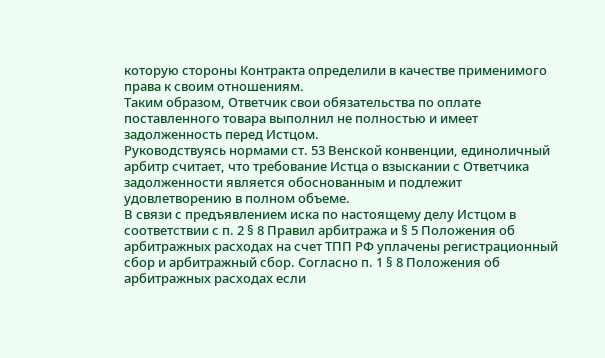которую стороны Контракта определили в качестве применимого права к своим отношениям.
Таким образом, Ответчик свои обязательства по оплате поставленного товара выполнил не полностью и имеет задолженность перед Истцом.
Руководствуясь нормами ст. 53 Венской конвенции, единоличный арбитр считает, что требование Истца о взыскании с Ответчика задолженности является обоснованным и подлежит удовлетворению в полном объеме.
В связи с предъявлением иска по настоящему делу Истцом в соответствии с п. 2 § 8 Правил арбитража и § 5 Положения об арбитражных расходах на счет ТПП РФ уплачены регистрационный сбор и арбитражный сбор. Согласно п. 1 § 8 Положения об арбитражных расходах если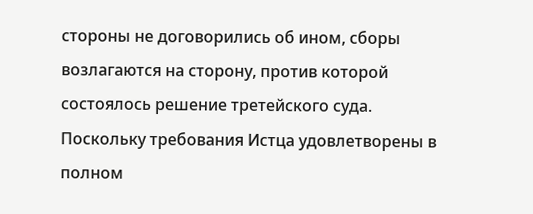стороны не договорились об ином, сборы возлагаются на сторону, против которой состоялось решение третейского суда.
Поскольку требования Истца удовлетворены в полном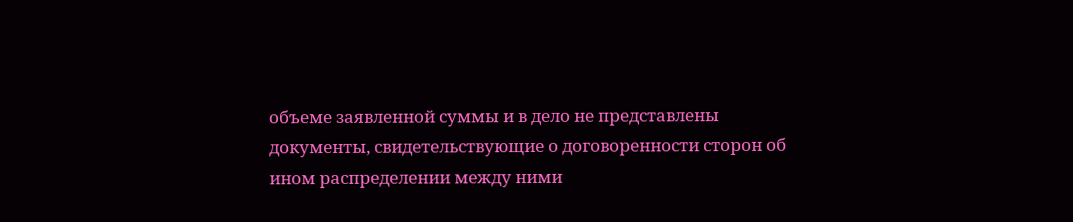объеме заявленной суммы и в дело не представлены документы, свидетельствующие о договоренности сторон об ином распределении между ними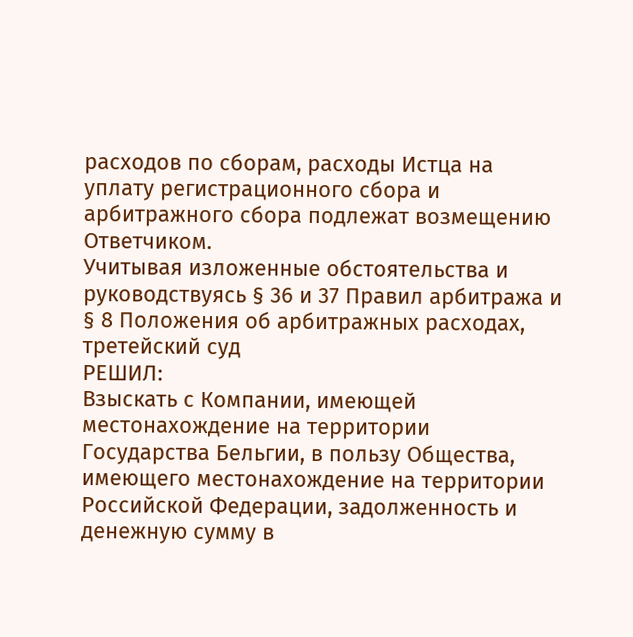расходов по сборам, расходы Истца на уплату регистрационного сбора и арбитражного сбора подлежат возмещению Ответчиком.
Учитывая изложенные обстоятельства и руководствуясь § 36 и 37 Правил арбитража и § 8 Положения об арбитражных расходах, третейский суд
РЕШИЛ:
Взыскать с Компании, имеющей местонахождение на территории Государства Бельгии, в пользу Общества, имеющего местонахождение на территории Российской Федерации, задолженность и денежную сумму в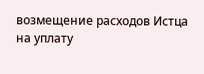возмещение расходов Истца на уплату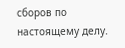сборов по настоящему делу.